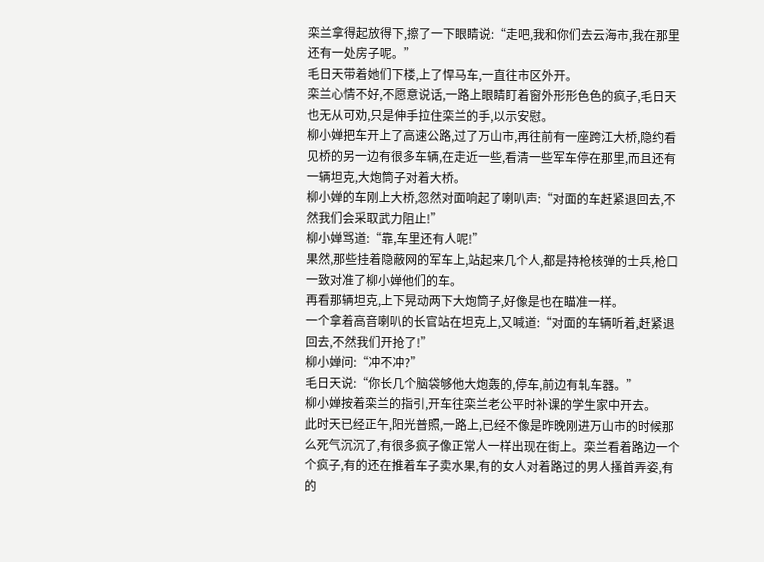栾兰拿得起放得下,擦了一下眼睛说:“走吧,我和你们去云海市,我在那里还有一处房子呢。”
毛日天带着她们下楼,上了悍马车,一直往市区外开。
栾兰心情不好,不愿意说话,一路上眼睛盯着窗外形形色色的疯子,毛日天也无从可劝,只是伸手拉住栾兰的手,以示安慰。
柳小婵把车开上了高速公路,过了万山市,再往前有一座跨江大桥,隐约看见桥的另一边有很多车辆,在走近一些,看清一些军车停在那里,而且还有一辆坦克,大炮筒子对着大桥。
柳小婵的车刚上大桥,忽然对面响起了喇叭声:“对面的车赶紧退回去,不然我们会采取武力阻止!”
柳小婵骂道:“靠,车里还有人呢!”
果然,那些挂着隐蔽网的军车上,站起来几个人,都是持枪核弹的士兵,枪口一致对准了柳小婵他们的车。
再看那辆坦克,上下晃动两下大炮筒子,好像是也在瞄准一样。
一个拿着高音喇叭的长官站在坦克上,又喊道:“对面的车辆听着,赶紧退回去,不然我们开抢了!”
柳小婵问:“冲不冲?”
毛日天说:“你长几个脑袋够他大炮轰的,停车,前边有轧车器。”
柳小婵按着栾兰的指引,开车往栾兰老公平时补课的学生家中开去。
此时天已经正午,阳光普照,一路上,已经不像是昨晚刚进万山市的时候那么死气沉沉了,有很多疯子像正常人一样出现在街上。栾兰看着路边一个个疯子,有的还在推着车子卖水果,有的女人对着路过的男人搔首弄姿,有的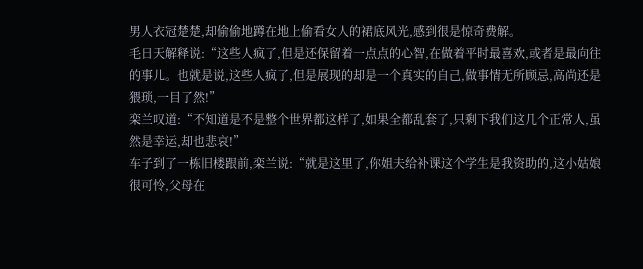男人衣冠楚楚,却偷偷地蹲在地上偷看女人的裙底风光,感到很是惊奇费解。
毛日天解释说:“这些人疯了,但是还保留着一点点的心智,在做着平时最喜欢,或者是最向往的事儿。也就是说,这些人疯了,但是展现的却是一个真实的自己,做事情无所顾忌,高尚还是猥琐,一目了然!”
栾兰叹道:“不知道是不是整个世界都这样了,如果全都乱套了,只剩下我们这几个正常人,虽然是幸运,却也悲哀!”
车子到了一栋旧楼跟前,栾兰说:“就是这里了,你姐夫给补课这个学生是我资助的,这小姑娘很可怜,父母在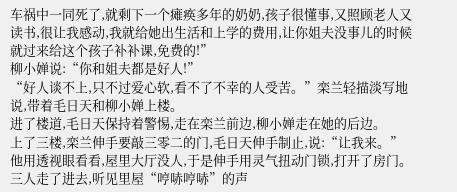车祸中一同死了,就剩下一个瘫痪多年的奶奶,孩子很懂事,又照顾老人又读书,很让我感动,我就给她出生活和上学的费用,让你姐夫没事儿的时候就过来给这个孩子补补课,免费的!”
柳小婵说:“你和姐夫都是好人!”
“好人谈不上,只不过爱心软,看不了不幸的人受苦。”栾兰轻描淡写地说,带着毛日天和柳小婵上楼。
进了楼道,毛日天保持着警惕,走在栾兰前边,柳小婵走在她的后边。
上了三楼,栾兰伸手要敲三零二的门,毛日天伸手制止,说:“让我来。”
他用透视眼看看,屋里大厅没人,于是伸手用灵气扭动门锁,打开了房门。
三人走了进去,听见里屋“哼哧哼哧”的声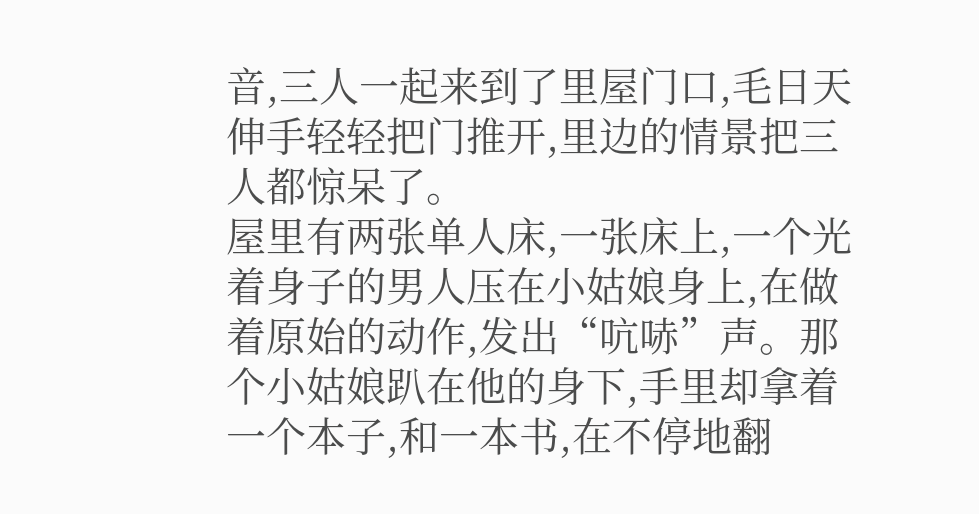音,三人一起来到了里屋门口,毛日天伸手轻轻把门推开,里边的情景把三人都惊呆了。
屋里有两张单人床,一张床上,一个光着身子的男人压在小姑娘身上,在做着原始的动作,发出“吭哧”声。那个小姑娘趴在他的身下,手里却拿着一个本子,和一本书,在不停地翻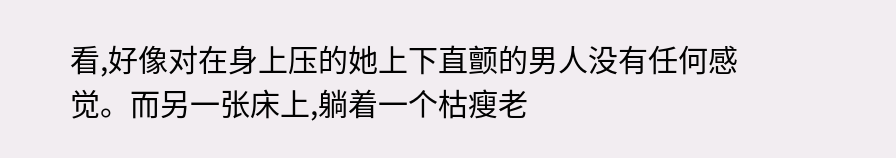看,好像对在身上压的她上下直颤的男人没有任何感觉。而另一张床上,躺着一个枯瘦老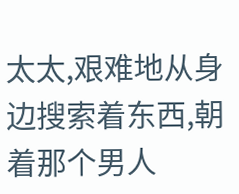太太,艰难地从身边搜索着东西,朝着那个男人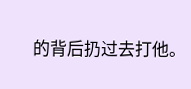的背后扔过去打他。